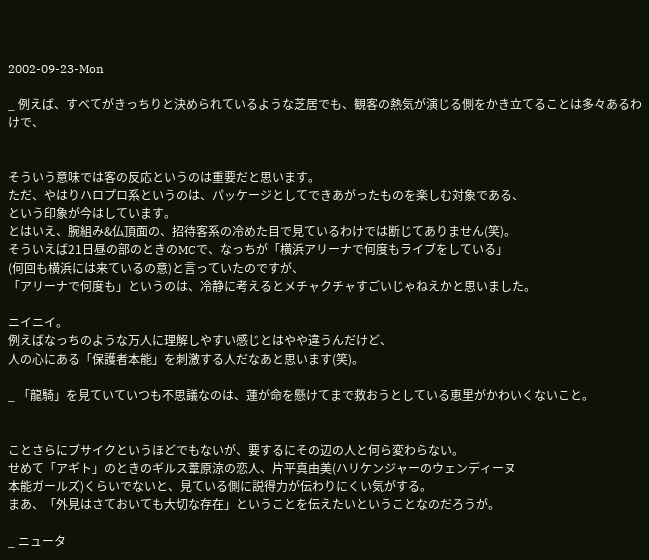2002-09-23-Mon

_ 例えば、すべてがきっちりと決められているような芝居でも、観客の熱気が演じる側をかき立てることは多々あるわけで、


そういう意味では客の反応というのは重要だと思います。
ただ、やはりハロプロ系というのは、パッケージとしてできあがったものを楽しむ対象である、
という印象が今はしています。
とはいえ、腕組み&仏頂面の、招待客系の冷めた目で見ているわけでは断じてありません(笑)。
そういえば21日昼の部のときのMCで、なっちが「横浜アリーナで何度もライブをしている」
(何回も横浜には来ているの意)と言っていたのですが、
「アリーナで何度も」というのは、冷静に考えるとメチャクチャすごいじゃねえかと思いました。

ニイニイ。
例えばなっちのような万人に理解しやすい感じとはやや違うんだけど、
人の心にある「保護者本能」を刺激する人だなあと思います(笑)。

_ 「龍騎」を見ていていつも不思議なのは、蓮が命を懸けてまで救おうとしている恵里がかわいくないこと。


ことさらにブサイクというほどでもないが、要するにその辺の人と何ら変わらない。
せめて「アギト」のときのギルス葦原涼の恋人、片平真由美(ハリケンジャーのウェンディーヌ
本能ガールズ)くらいでないと、見ている側に説得力が伝わりにくい気がする。
まあ、「外見はさておいても大切な存在」ということを伝えたいということなのだろうが。

_ ニュータ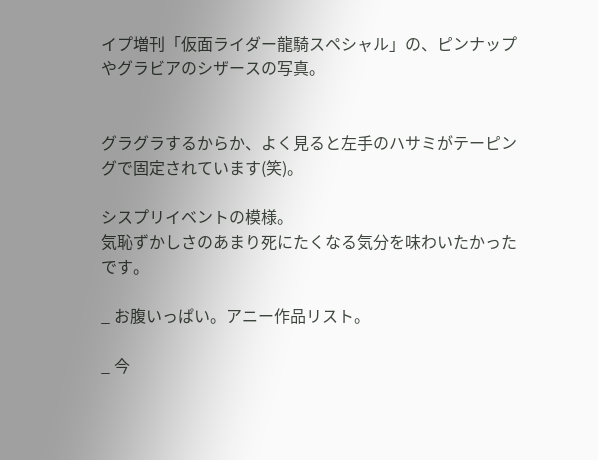イプ増刊「仮面ライダー龍騎スペシャル」の、ピンナップやグラビアのシザースの写真。


グラグラするからか、よく見ると左手のハサミがテーピングで固定されています(笑)。

シスプリイベントの模様。
気恥ずかしさのあまり死にたくなる気分を味わいたかったです。

_ お腹いっぱい。アニー作品リスト。

_ 今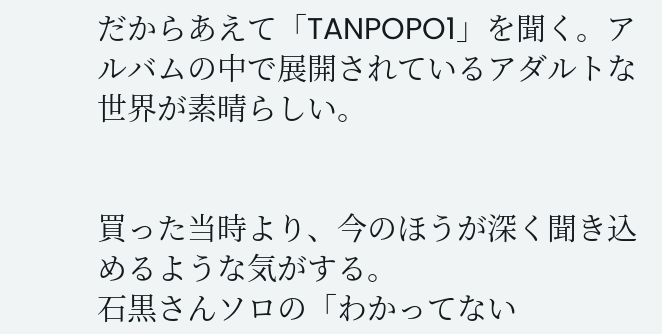だからあえて「TANPOPO1」を聞く。アルバムの中で展開されているアダルトな世界が素晴らしい。


買った当時より、今のほうが深く聞き込めるような気がする。
石黒さんソロの「わかってない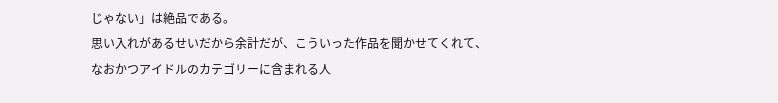じゃない」は絶品である。
思い入れがあるせいだから余計だが、こういった作品を聞かせてくれて、
なおかつアイドルのカテゴリーに含まれる人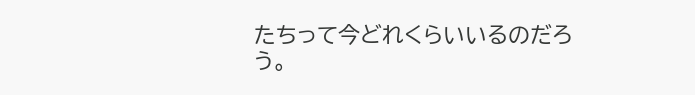たちって今どれくらいいるのだろう。